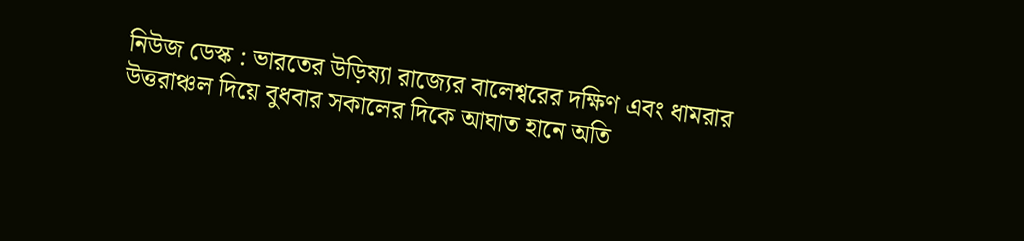নিউজ ডেস্ক : ভারতের উড়িষ্যা রাজ্যের বালেশ্বরের দক্ষিণ এবং ধামরার উত্তরাঞ্চল দিয়ে বুধবার সকালের দিকে আঘাত হানে অতি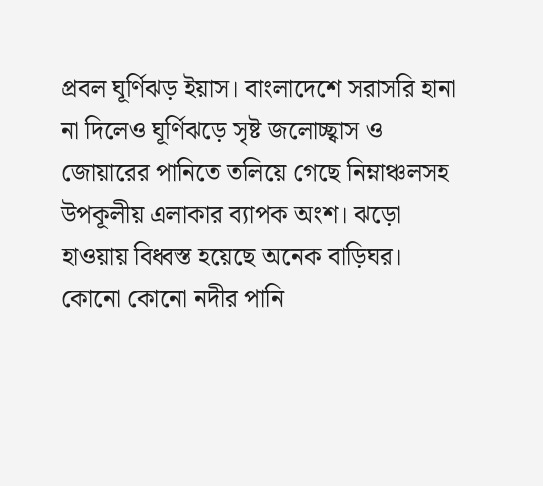প্রবল ঘূর্ণিঝড় ইয়াস। বাংলাদেশে সরাসরি হানা না দিলেও ঘূর্ণিঝড়ে সৃষ্ট জলোচ্ছ্বাস ও জোয়ারের পানিতে তলিয়ে গেছে নিম্নাঞ্চলসহ উপকূলীয় এলাকার ব্যাপক অংশ। ঝড়ো হাওয়ায় বিধ্বস্ত হয়েছে অনেক বাড়িঘর। কোনো কোনো নদীর পানি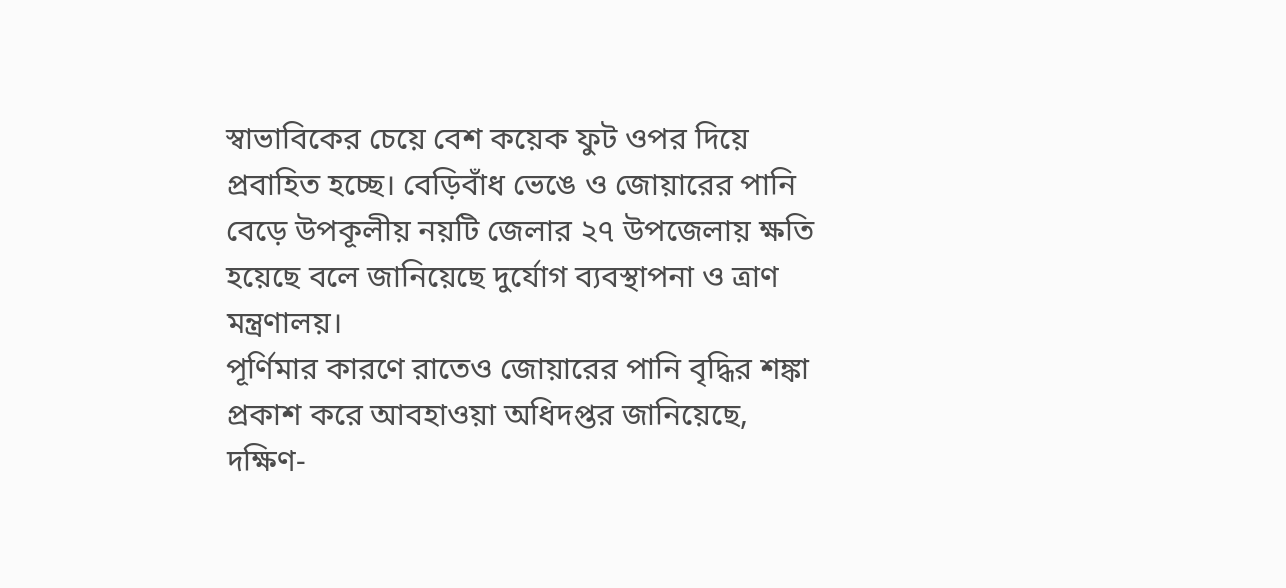স্বাভাবিকের চেয়ে বেশ কয়েক ফুট ওপর দিয়ে প্রবাহিত হচ্ছে। বেড়িবাঁধ ভেঙে ও জোয়ারের পানি বেড়ে উপকূলীয় নয়টি জেলার ২৭ উপজেলায় ক্ষতি হয়েছে বলে জানিয়েছে দুর্যোগ ব্যবস্থাপনা ও ত্রাণ মন্ত্রণালয়।
পূর্ণিমার কারণে রাতেও জোয়ারের পানি বৃদ্ধির শঙ্কা প্রকাশ করে আবহাওয়া অধিদপ্তর জানিয়েছে, দক্ষিণ-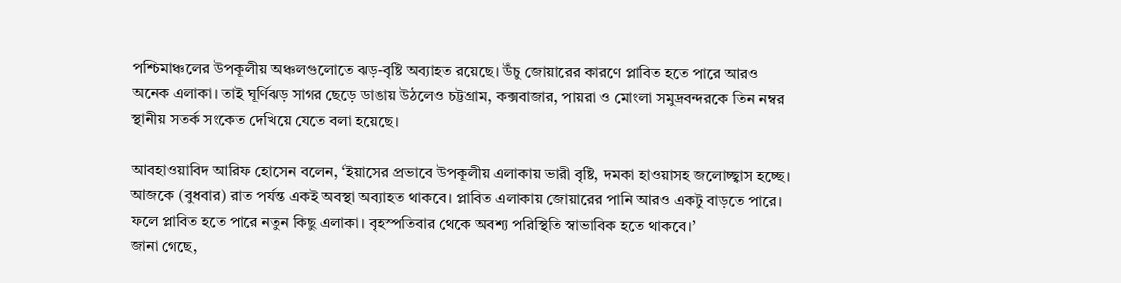পশ্চিমাঞ্চলের উপকূলীয় অঞ্চলগুলোতে ঝড়-বৃষ্টি অব্যাহত রয়েছে। উঁচু জোয়ারের কারণে প্লাবিত হতে পারে আরও অনেক এলাকা। তাই ঘূর্ণিঝড় সাগর ছেড়ে ডাঙায় উঠলেও চট্টগ্রাম, কক্সবাজার, পায়রা ও মোংলা সমুদ্রবন্দরকে তিন নম্বর স্থানীয় সতর্ক সংকেত দেখিয়ে যেতে বলা হয়েছে।

আবহাওয়াবিদ আরিফ হোসেন বলেন, ‘ইয়াসের প্রভাবে উপকূলীয় এলাকায় ভারী বৃষ্টি, দমকা হাওয়াসহ জলোচ্ছ্বাস হচ্ছে। আজকে (বুধবার) রাত পর্যন্ত একই অবস্থা অব্যাহত থাকবে। প্লাবিত এলাকায় জোয়ারের পানি আরও একটু বাড়তে পারে। ফলে প্লাবিত হতে পারে নতুন কিছু এলাকা। বৃহস্পতিবার থেকে অবশ্য পরিস্থিতি স্বাভাবিক হতে থাকবে।’
জানা গেছে,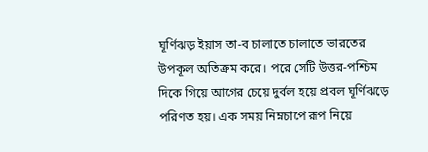ঘূর্ণিঝড় ইয়াস তা-ব চালাতে চালাতে ভারতের উপকূল অতিক্রম করে। পরে সেটি উত্তর-পশ্চিম দিকে গিয়ে আগের চেয়ে দুর্বল হয়ে প্রবল ঘূর্ণিঝড়ে পরিণত হয়। এক সময় নিম্নচাপে রূপ নিয়ে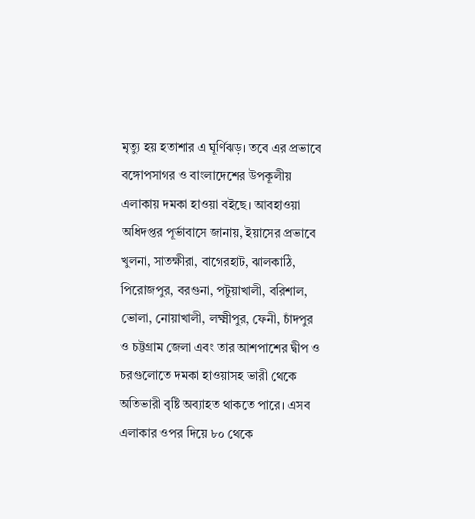মৃত্যু হয় হতাশার এ ঘূর্ণিঝড়। তবে এর প্রভাবে বঙ্গোপসাগর ও বাংলাদেশের উপকূলীয় এলাকায় দমকা হাওয়া বইছে। আবহাওয়া অধিদপ্তর পূর্ভাবাসে জানায়, ইয়াসের প্রভাবে খুলনা, সাতক্ষীরা, বাগেরহাট, ঝালকাঠি, পিরোজপুর, বরগুনা, পটুয়াখালী, বরিশাল, ভোলা, নোয়াখালী, লক্ষ্মীপুর, ফেনী, চাঁদপুর ও চট্টগ্রাম জেলা এবং তার আশপাশের দ্বীপ ও চরগুলোতে দমকা হাওয়াসহ ভারী থেকে অতিভারী বৃষ্টি অব্যাহত থাকতে পারে। এসব এলাকার ওপর দিয়ে ৮০ থেকে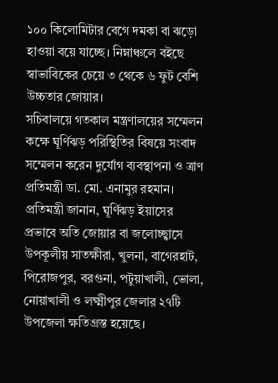১০০ কিলোমিটার বেগে দমকা বা ঝড়ো হাওয়া বয়ে যাচ্ছে। নিম্নাঞ্চলে বইছে স্বাভাবিকের চেয়ে ৩ থেকে ৬ ফুট বেশি উচ্চতার জোয়ার।
সচিবালয়ে গতকাল মন্ত্রণালয়ের সম্মেলন কক্ষে ঘূর্ণিঝড় পরিস্থিতির বিষয়ে সংবাদ সম্মেলন করেন দুর্যোগ ব্যবস্থাপনা ও ত্রাণ প্রতিমন্ত্রী ডা. মো. এনামুর রহমান। প্রতিমন্ত্রী জানান, ঘূর্ণিঝড় ইয়াসের প্রভাবে অতি জোয়ার বা জলোচ্ছ্বাসে উপকূলীয় সাতক্ষীরা, খুলনা, বাগেরহাট, পিরোজপুর, বরগুনা, পটুয়াখালী, ভোলা, নোয়াখালী ও লক্ষ্মীপুর জেলার ২৭টি উপজেলা ক্ষতিগ্রস্ত হয়েছে।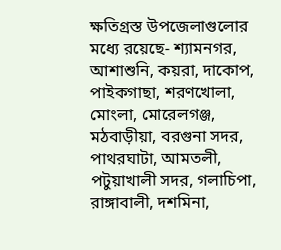ক্ষতিগ্রস্ত উপজেলাগুলোর মধ্যে রয়েছে- শ্যামনগর, আশাশুনি, কয়রা, দাকোপ, পাইকগাছা, শরণখোলা, মোংলা, মোরেলগঞ্জ, মঠবাড়ীয়া, বরগুনা সদর, পাথরঘাটা, আমতলী, পটুয়াখালী সদর, গলাচিপা, রাঙ্গাবালী, দশমিনা,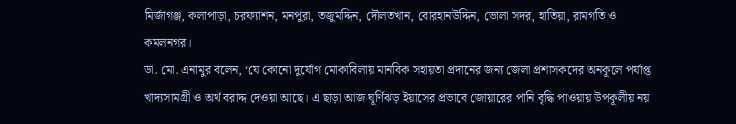মির্জাগঞ্জ, কলাপাড়া, চরফ্যাশন, মনপুরা, তজুমদ্দিন, দৌলতখান, বোরহানউদ্দিন, ভোলা সদর, হাতিয়া, রামগতি ও কমলনগর।
ডা. মো. এনামুর বলেন, ‘যে কোনো দুর্যোগ মোকাবিলায় মানবিক সহায়তা প্রদানের জন্য জেলা প্রশাসকদের অনকূলে পর্যাপ্ত খাদ্যসামগ্রী ও অর্থ বরাদ্দ দেওয়া আছে। এ ছাড়া আজ ঘূর্ণিঝড় ইয়াসের প্রভাবে জোয়ারের পানি বৃদ্ধি পাওয়ায় উপকূলীয় নয়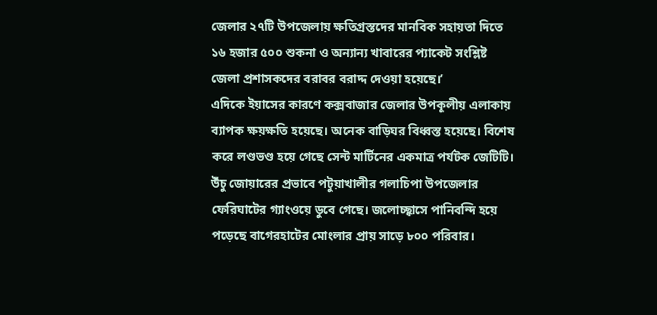জেলার ২৭টি উপজেলায় ক্ষতিগ্রস্তদের মানবিক সহায়তা দিতে ১৬ হজার ৫০০ শুকনা ও অন্যান্য খাবারের প্যাকেট সংশ্লিষ্ট জেলা প্রশাসকদের বরাবর বরাদ্দ দেওয়া হয়েছে।’
এদিকে ইয়াসের কারণে কক্সবাজার জেলার উপকূলীয় এলাকায় ব্যাপক ক্ষয়ক্ষতি হয়েছে। অনেক বাড়িঘর বিধ্বস্ত হয়েছে। বিশেষ করে লণ্ডভণ্ড হয়ে গেছে সেন্ট মার্টিনের একমাত্র পর্যটক জেটিটি। উঁচু জোয়ারের প্রভাবে পটুয়াখালীর গলাচিপা উপজেলার ফেরিঘাটের গ্যাংওয়ে ডুবে গেছে। জলোচ্ছ্বাসে পানিবন্দি হয়ে পড়েছে বাগেরহাটের মোংলার প্রায় সাড়ে ৮০০ পরিবার।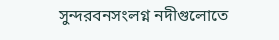সুন্দরবনসংলগ্ন নদীগুলোতে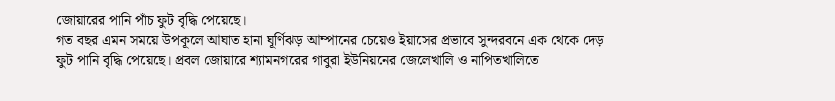জোয়ারের পানি পাঁচ ফুট বৃদ্ধি পেয়েছে।
গত বছর এমন সময়ে উপকূলে আঘাত হানা ঘূর্ণিঝড় আম্পানের চেয়েও ইয়াসের প্রভাবে সুন্দরবনে এক থেকে দেড় ফুট পানি বৃদ্ধি পেয়েছে। প্রবল জোয়ারে শ্যামনগরের গাবুরা ইউনিয়নের জেলেখালি ও নাপিতখালিতে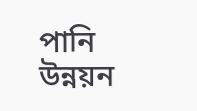পানি উন্নয়ন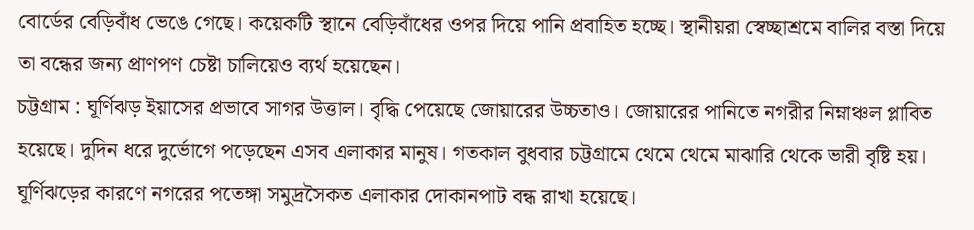বোর্ডের বেড়িবাঁধ ভেঙে গেছে। কয়েকটি স্থানে বেড়িবাঁধের ওপর দিয়ে পানি প্রবাহিত হচ্ছে। স্থানীয়রা স্বেচ্ছাশ্রমে বালির বস্তা দিয়ে তা বন্ধের জন্য প্রাণপণ চেষ্টা চালিয়েও ব্যর্থ হয়েছেন।
চট্টগ্রাম : ঘূর্ণিঝড় ইয়াসের প্রভাবে সাগর উত্তাল। বৃদ্ধি পেয়েছে জোয়ারের উচ্চতাও। জোয়ারের পানিতে নগরীর নিম্নাঞ্চল প্লাবিত হয়েছে। দুদিন ধরে দুর্ভোগে পড়েছেন এসব এলাকার মানুষ। গতকাল বুধবার চট্টগ্রামে থেমে থেমে মাঝারি থেকে ভারী বৃষ্টি হয়। ঘূর্ণিঝড়ের কারণে নগরের পতেঙ্গা সমুদ্রসৈকত এলাকার দোকানপাট বন্ধ রাখা হয়েছে।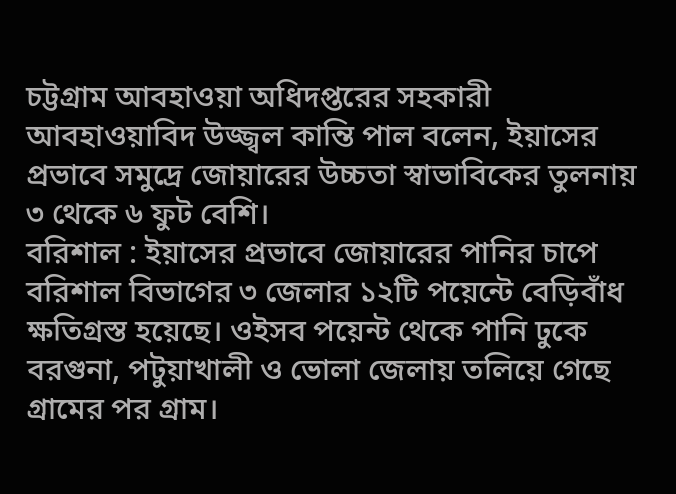চট্টগ্রাম আবহাওয়া অধিদপ্তরের সহকারী আবহাওয়াবিদ উজ্জ্বল কান্তি পাল বলেন, ইয়াসের প্রভাবে সমুদ্রে জোয়ারের উচ্চতা স্বাভাবিকের তুলনায় ৩ থেকে ৬ ফুট বেশি।
বরিশাল : ইয়াসের প্রভাবে জোয়ারের পানির চাপে বরিশাল বিভাগের ৩ জেলার ১২টি পয়েন্টে বেড়িবাঁধ ক্ষতিগ্রস্ত হয়েছে। ওইসব পয়েন্ট থেকে পানি ঢুকে বরগুনা, পটুয়াখালী ও ভোলা জেলায় তলিয়ে গেছে গ্রামের পর গ্রাম।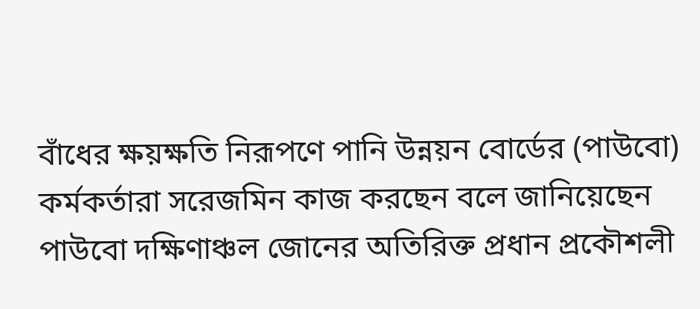বাঁধের ক্ষয়ক্ষতি নিরূপণে পানি উন্নয়ন বোর্ডের (পাউবো) কর্মকর্তারা সরেজমিন কাজ করছেন বলে জানিয়েছেন পাউবো দক্ষিণাঞ্চল জোনের অতিরিক্ত প্রধান প্রকৌশলী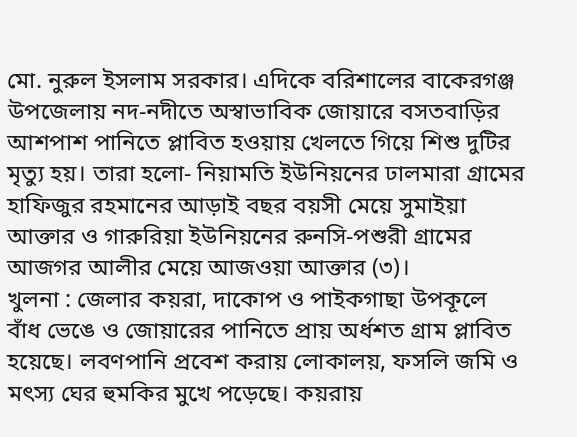মো. নুরুল ইসলাম সরকার। এদিকে বরিশালের বাকেরগঞ্জ উপজেলায় নদ-নদীতে অস্বাভাবিক জোয়ারে বসতবাড়ির আশপাশ পানিতে প্লাবিত হওয়ায় খেলতে গিয়ে শিশু দুটির মৃত্যু হয়। তারা হলো- নিয়ামতি ইউনিয়নের ঢালমারা গ্রামের হাফিজুর রহমানের আড়াই বছর বয়সী মেয়ে সুমাইয়া আক্তার ও গারুরিয়া ইউনিয়নের রুনসি-পশুরী গ্রামের আজগর আলীর মেয়ে আজওয়া আক্তার (৩)।
খুলনা : জেলার কয়রা, দাকোপ ও পাইকগাছা উপকূলে বাঁধ ভেঙে ও জোয়ারের পানিতে প্রায় অর্ধশত গ্রাম প্লাবিত হয়েছে। লবণপানি প্রবেশ করায় লোকালয়, ফসলি জমি ও মৎস্য ঘের হুমকির মুখে পড়েছে। কয়রায়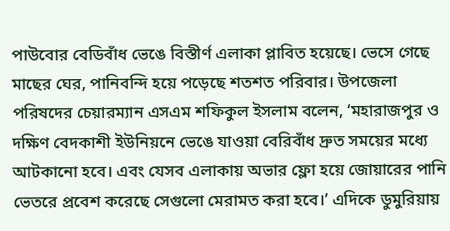পাউবোর বেডিবাঁধ ভেঙে বিস্তীর্ণ এলাকা প্লাবিত হয়েছে। ভেসে গেছে মাছের ঘের, পানিবন্দি হয়ে পড়েছে শতশত পরিবার। উপজেলা পরিষদের চেয়ারম্যান এসএম শফিকুল ইসলাম বলেন, ‘মহারাজপুর ও দক্ষিণ বেদকাশী ইউনিয়নে ভেঙে যাওয়া বেরিবাঁধ দ্রুত সময়ের মধ্যে আটকানো হবে। এবং যেসব এলাকায় অভার ফ্লো হয়ে জোয়ারের পানি ভেতরে প্রবেশ করেছে সেগুলো মেরামত করা হবে।’ এদিকে ডুমুরিয়ায়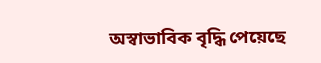অস্বাভাবিক বৃদ্ধি পেয়েছে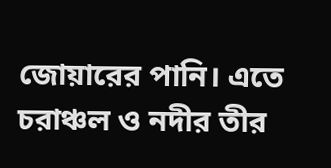জোয়ারের পানি। এতে চরাঞ্চল ও নদীর তীর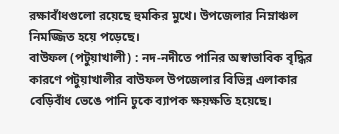রক্ষাবাঁধগুলো রয়েছে হুমকির মুখে। উপজেলার নিম্নাঞ্চল নিমজ্জিত হয়ে পড়েছে।
বাউফল (পটুয়াখালী) : নদ-নদীতে পানির অস্বাভাবিক বৃদ্ধির কারণে পটুয়াখালীর বাউফল উপজেলার বিভিন্ন এলাকার বেড়িবাঁধ ভেঙে পানি ঢুকে ব্যাপক ক্ষয়ক্ষতি হয়েছে।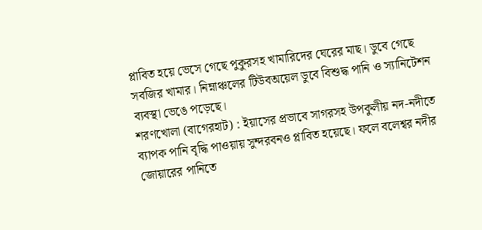প্লাবিত হয়ে ভেসে গেছে পুকুরসহ খামারিদের ঘেরের মাছ। ডুবে গেছে সবজির খামার। নিম্নাঞ্চলের টিউবঅয়েল ডুবে বিশুদ্ধ পানি ও স্যানিটেশন ব্যবস্থা ভেঙে পড়েছে।
শরণখোলা (বাগেরহাট) : ইয়াসের প্রভাবে সাগরসহ উপকুলীয় নদ-নদীতে ব্যাপক পানি বৃদ্ধি পাওয়ায় সুন্দরবনও প্লাবিত হয়েছে। ফলে বলেশ্বর নদীর জোয়ারের পানিতে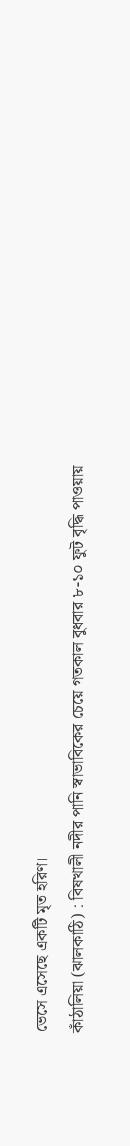ভেসে এসেছে একটি মৃত হরিণ।
কাঁঠালিয়া (ঝালকাঠি) : বিষখালী নদীর পানি স্বাভাবিকের চেয়ে গতকাল বুধবার ৮-১০ ফুট বৃদ্ধি পাওয়ায়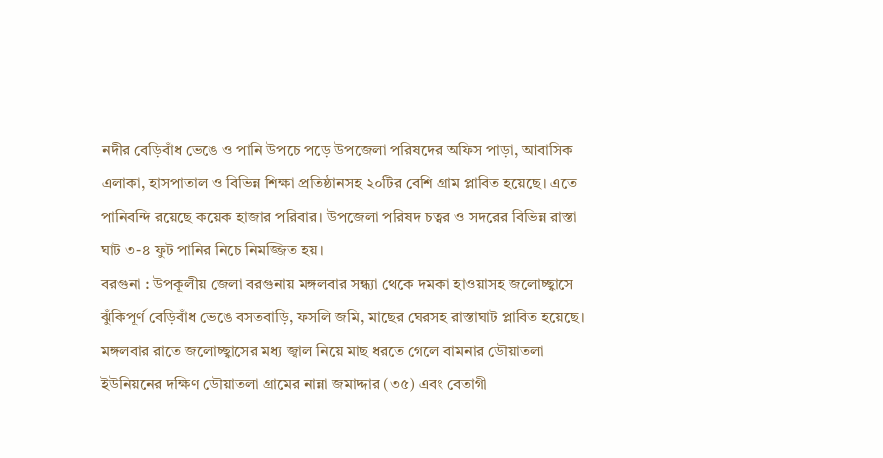নদীর বেড়িবাঁধ ভেঙে ও পানি উপচে পড়ে উপজেলা পরিষদের অফিস পাড়া, আবাসিক এলাকা, হাসপাতাল ও বিভিন্ন শিক্ষা প্রতিষ্ঠানসহ ২০টির বেশি গ্রাম প্লাবিত হয়েছে। এতে পানিবন্দি রয়েছে কয়েক হাজার পরিবার। উপজেলা পরিষদ চত্বর ও সদরের বিভিন্ন রাস্তা ঘাট ৩-৪ ফুট পানির নিচে নিমজ্জিত হয়।
বরগুনা : উপকূলীয় জেলা বরগুনায় মঙ্গলবার সন্ধ্যা থেকে দমকা হাওয়াসহ জলোচ্ছ্বাসে ঝুঁকিপূর্ণ বেড়িবাঁধ ভেঙে বসতবাড়ি, ফসলি জমি, মাছের ঘেরসহ রাস্তাঘাট প্লাবিত হয়েছে। মঙ্গলবার রাতে জলোচ্ছ্বাসের মধ্য জ্বাল নিয়ে মাছ ধরতে গেলে বামনার ডৌয়াতলা ইউনিয়নের দক্ষিণ ডৌয়াতলা গ্রামের নান্না জমাদ্দার (৩৫) এবং বেতাগী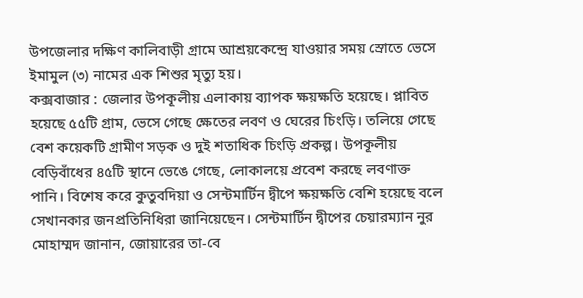উপজেলার দক্ষিণ কালিবাড়ী গ্রামে আশ্রয়কেন্দ্রে যাওয়ার সময় স্রোতে ভেসে ইমামুল (৩) নামের এক শিশুর মৃত্যু হয়।
কক্সবাজার : জেলার উপকূলীয় এলাকায় ব্যাপক ক্ষয়ক্ষতি হয়েছে। প্লাবিত হয়েছে ৫৫টি গ্রাম, ভেসে গেছে ক্ষেতের লবণ ও ঘেরের চিংড়ি। তলিয়ে গেছে বেশ কয়েকটি গ্রামীণ সড়ক ও দুই শতাধিক চিংড়ি প্রকল্প। উপকূলীয় বেড়িবাঁধের ৪৫টি স্থানে ভেঙে গেছে, লোকালয়ে প্রবেশ করছে লবণাক্ত পানি। বিশেষ করে কুতুবদিয়া ও সেন্টমার্টিন দ্বীপে ক্ষয়ক্ষতি বেশি হয়েছে বলে সেখানকার জনপ্রতিনিধিরা জানিয়েছেন। সেন্টমার্টিন দ্বীপের চেয়ারম্যান নুর মোহাম্মদ জানান, জোয়ারের তা-বে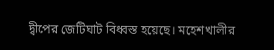দ্বীপের জেটিঘাট বিধ্বস্ত হয়েছে। মহেশখালীর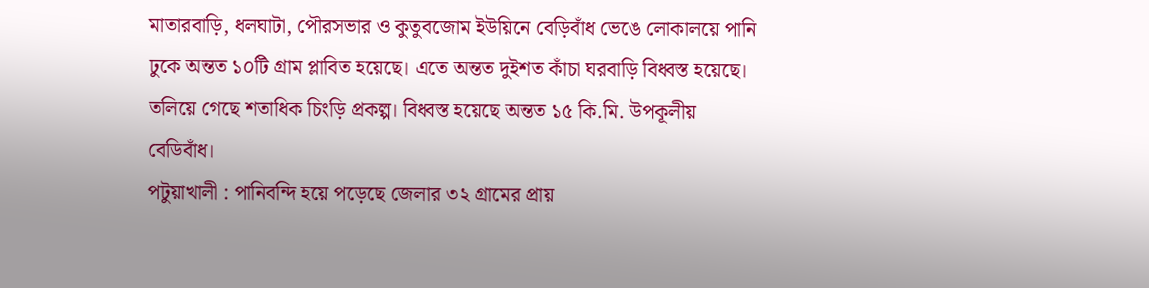মাতারবাড়ি, ধলঘাটা, পৌরসভার ও কুতুবজোম ইউয়িনে বেড়িবাঁধ ভেঙে লোকালয়ে পানি ঢুকে অন্তত ১০টি গ্রাম প্লাবিত হয়েছে। এতে অন্তত দুইশত কাঁচা ঘরবাড়ি বিধ্বস্ত হয়েছে। তলিয়ে গেছে শতাধিক চিংড়ি প্রকল্প। বিধ্বস্ত হয়েছে অন্তত ১৫ কি.মি. উপকূলীয় বেডিবাঁধ।
পটুয়াখালী : পানিবন্দি হয়ে পড়েছে জেলার ৩২ গ্রামের প্রায়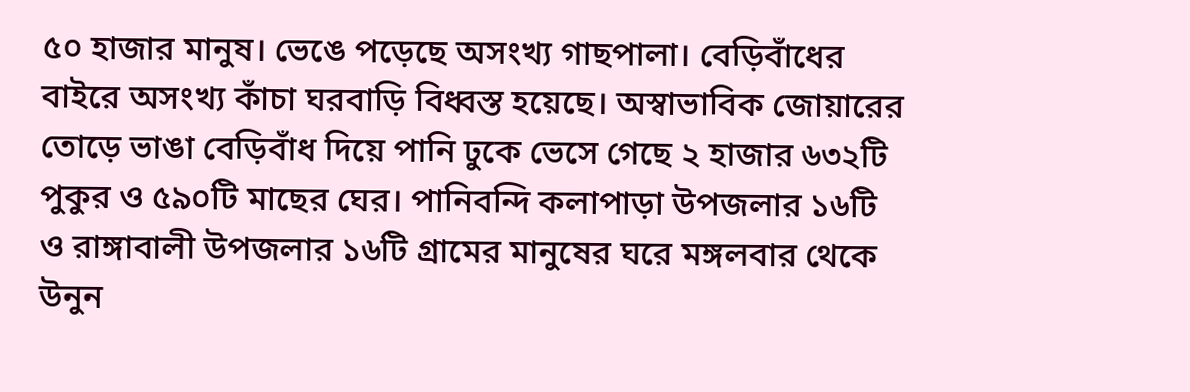৫০ হাজার মানুষ। ভেঙে পড়েছে অসংখ্য গাছপালা। বেড়িবাঁধের বাইরে অসংখ্য কাঁচা ঘরবাড়ি বিধ্বস্ত হয়েছে। অস্বাভাবিক জোয়ারের তোড়ে ভাঙা বেড়িবাঁধ দিয়ে পানি ঢুকে ভেসে গেছে ২ হাজার ৬৩২টি পুকুর ও ৫৯০টি মাছের ঘের। পানিবন্দি কলাপাড়া উপজলার ১৬টি ও রাঙ্গাবালী উপজলার ১৬টি গ্রামের মানুষের ঘরে মঙ্গলবার থেকে উনুন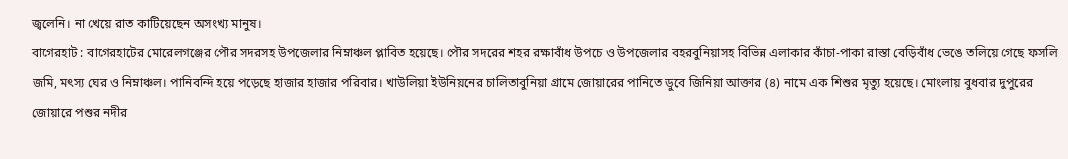জ্বলেনি। না খেয়ে রাত কাটিয়েছেন অসংখ্য মানুষ।
বাগেরহাট : বাগেরহাটের মোরেলগঞ্জের পৌর সদরসহ উপজেলার নিম্নাঞ্চল প্লাবিত হয়েছে। পৌর সদরের শহর রক্ষাবাঁধ উপচে ও উপজেলার বহরবুনিয়াসহ বিভিন্ন এলাকার কাঁচা-পাকা রাস্তা বেড়িবাঁধ ভেঙে তলিয়ে গেছে ফসলি জমি, মৎস্য ঘের ও নিম্নাঞ্চল। পানিবন্দি হয়ে পড়েছে হাজার হাজার পরিবার। খাউলিয়া ইউনিয়নের চালিতাবুনিয়া গ্রামে জোয়ারের পানিতে ডুবে জিনিয়া আক্তার (৪) নামে এক শিশুর মৃত্যু হয়েছে। মোংলায় বুধবার দুপুরের জোয়ারে পশুর নদীর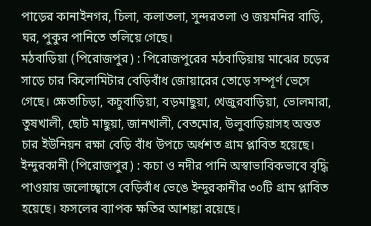পাড়ের কানাইনগর, চিলা, কলাতলা, সুন্দরতলা ও জয়মনির বাড়ি, ঘর, পুকুর পানিতে তলিয়ে গেছে।
মঠবাড়িয়া (পিরোজপুর) : পিরোজপুরের মঠবাড়িয়ায় মাঝের চড়ের সাড়ে চার কিলোমিটার বেড়িবাঁধ জোয়ারের তোড়ে সম্পূর্ণ ভেসে গেছে। ক্ষেতাচিড়া, কচুবাড়িয়া, বড়মাছুয়া, খেজুরবাড়িয়া, ভোলমারা, তুষখালী, ছোট মাছুয়া, জানখালী, বেতমোর, উলুবাড়িয়াসহ অন্তত চার ইউনিয়ন রক্ষা বেড়ি বাঁধ উপচে অর্ধশত গ্রাম প্লাবিত হয়েছে।
ইন্দুরকানী (পিরোজপুর) : কচা ও নদীর পানি অস্বাভাবিকভাবে বৃদ্ধি পাওয়ায় জলোচ্ছ্বাসে বেড়িবাঁধ ভেঙে ইন্দুরকানীর ৩০টি গ্রাম প্লাবিত হয়েছে। ফসলের ব্যাপক ক্ষতির আশঙ্কা রয়েছে।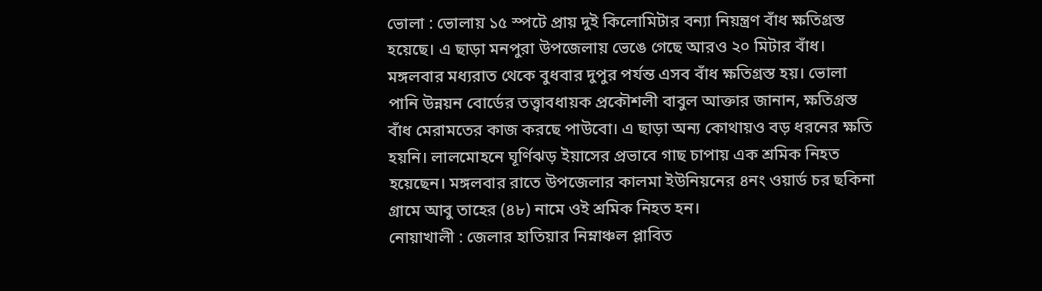ভোলা : ভোলায় ১৫ স্পটে প্রায় দুই কিলোমিটার বন্যা নিয়ন্ত্রণ বাঁধ ক্ষতিগ্রস্ত হয়েছে। এ ছাড়া মনপুরা উপজেলায় ভেঙে গেছে আরও ২০ মিটার বাঁধ। মঙ্গলবার মধ্যরাত থেকে বুধবার দুপুর পর্যন্ত এসব বাঁধ ক্ষতিগ্রস্ত হয়। ভোলা পানি উন্নয়ন বোর্ডের তত্ত্বাবধায়ক প্রকৌশলী বাবুল আক্তার জানান, ক্ষতিগ্রস্ত বাঁধ মেরামতের কাজ করছে পাউবো। এ ছাড়া অন্য কোথায়ও বড় ধরনের ক্ষতি হয়নি। লালমোহনে ঘূর্ণিঝড় ইয়াসের প্রভাবে গাছ চাপায় এক শ্রমিক নিহত হয়েছেন। মঙ্গলবার রাতে উপজেলার কালমা ইউনিয়নের ৪নং ওয়ার্ড চর ছকিনা গ্রামে আবু তাহের (৪৮) নামে ওই শ্রমিক নিহত হন।
নোয়াখালী : জেলার হাতিয়ার নিম্নাঞ্চল প্লাবিত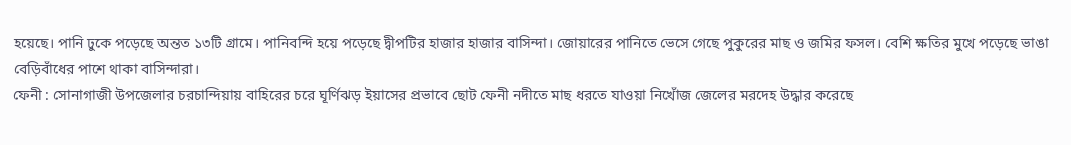হয়েছে। পানি ঢুকে পড়েছে অন্তত ১৩টি গ্রামে। পানিবন্দি হয়ে পড়েছে দ্বীপটির হাজার হাজার বাসিন্দা। জোয়ারের পানিতে ভেসে গেছে পুকুরের মাছ ও জমির ফসল। বেশি ক্ষতির মুখে পড়েছে ভাঙা বেড়িবাঁধের পাশে থাকা বাসিন্দারা।
ফেনী : সোনাগাজী উপজেলার চরচান্দিয়ায় বাহিরের চরে ঘূর্ণিঝড় ইয়াসের প্রভাবে ছোট ফেনী নদীতে মাছ ধরতে যাওয়া নিখোঁজ জেলের মরদেহ উদ্ধার করেছে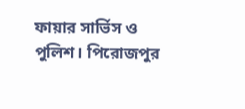ফায়ার সার্ভিস ও পুলিশ। পিরোজপুর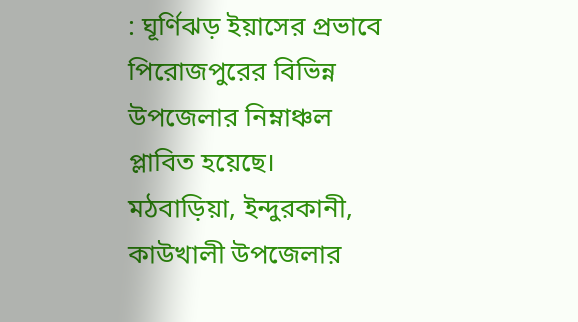: ঘূর্ণিঝড় ইয়াসের প্রভাবে পিরোজপুরের বিভিন্ন উপজেলার নিম্নাঞ্চল প্লাবিত হয়েছে। মঠবাড়িয়া, ইন্দুরকানী, কাউখালী উপজেলার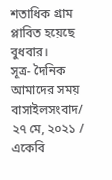শতাধিক গ্রাম প্লাবিত হয়েছে বুধবার।
সূত্র- দৈনিক আমাদের সময়
বাসাইলসংবাদ/ ২৭ মে, ২০২১ / একেবি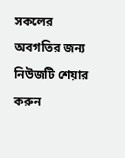সকলের অবগতির জন্য নিউজটি শেয়ার করুন